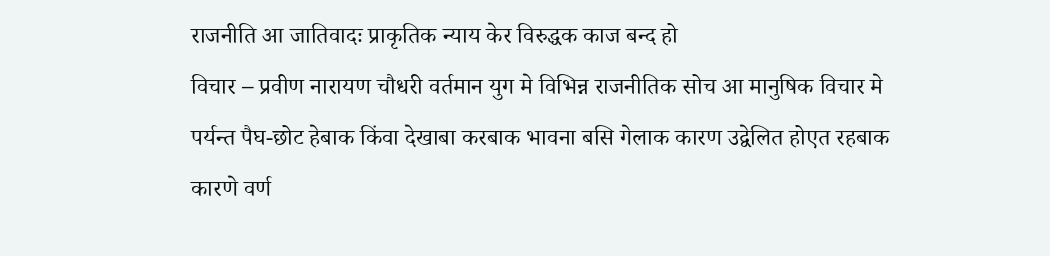राजनीति आ जातिवादः प्राकृतिक न्याय केर विरुद्धक काज बन्द हो
विचार – प्रवीण नारायण चौधरी वर्तमान युग मे विभिन्न राजनीतिक सोच आ मानुषिक विचार मे पर्यन्त पैघ-छोट हेबाक किंवा देखाबा करबाक भावना बसि गेलाक कारण उद्वेलित होएत रहबाक कारणे वर्ण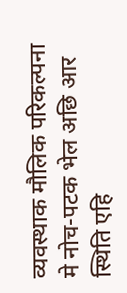व्यवस्थाक मौलिक परिकल्पना मे नोच-पटक भेल अछि आर स्थिति एहि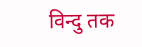विन्दु तक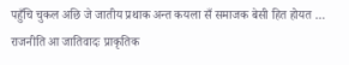पहुँचि चुकल अछि जे जातीय प्रथाक अन्त कयला सँ समाजक बेसी हित होयत … राजनीति आ जातिवादः प्राकृतिक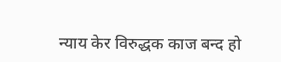न्याय केर विरुद्धक काज बन्द हो